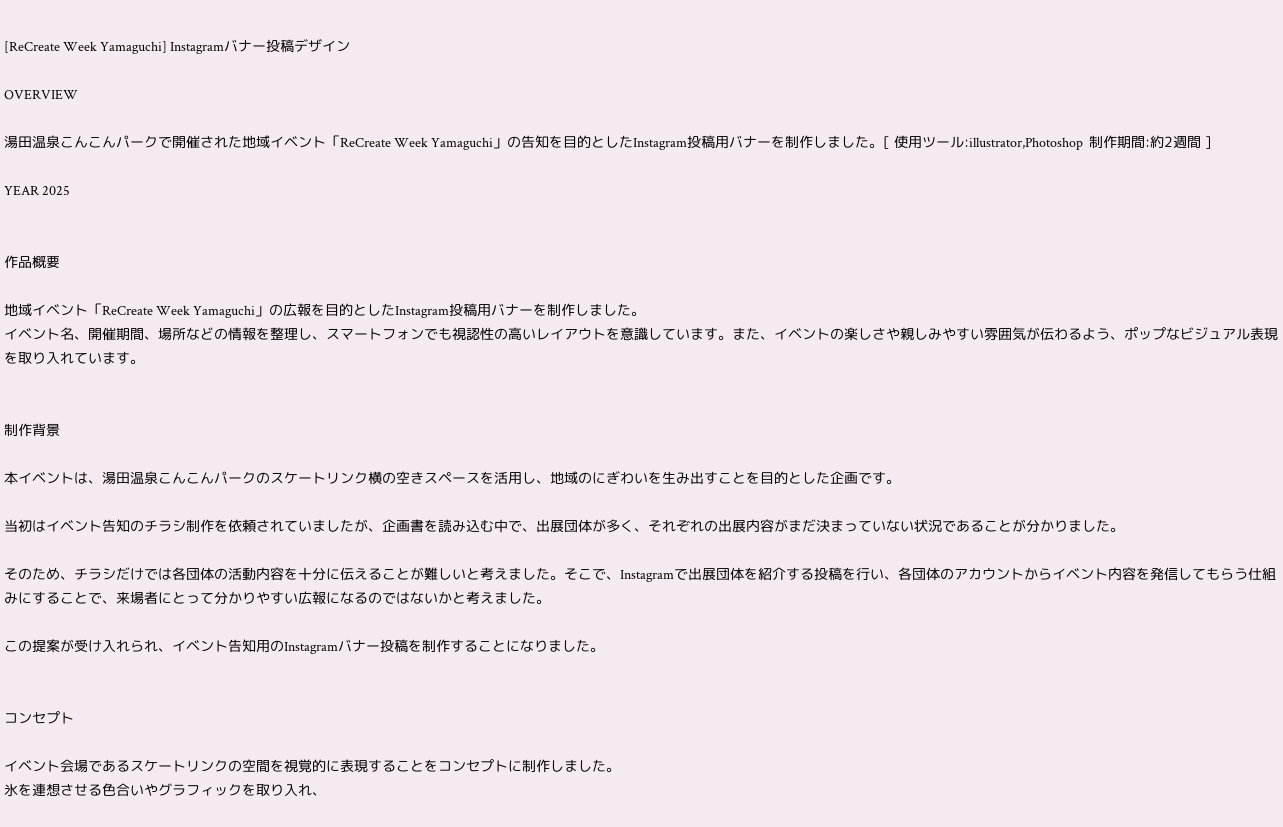[ReCreate Week Yamaguchi] Instagramバナー投稿デザイン

OVERVIEW

湯田温泉こんこんパークで開催された地域イベント「ReCreate Week Yamaguchi」の告知を目的としたInstagram投稿用バナーを制作しました。[ 使用ツール:illustrator,Photoshop  制作期間:約2週間 ]

YEAR 2025


作品概要

地域イベント「ReCreate Week Yamaguchi」の広報を目的としたInstagram投稿用バナーを制作しました。
イベント名、開催期間、場所などの情報を整理し、スマートフォンでも視認性の高いレイアウトを意識しています。また、イベントの楽しさや親しみやすい雰囲気が伝わるよう、ポップなビジュアル表現を取り入れています。


制作背景

本イベントは、湯田温泉こんこんパークのスケートリンク横の空きスペースを活用し、地域のにぎわいを生み出すことを目的とした企画です。

当初はイベント告知のチラシ制作を依頼されていましたが、企画書を読み込む中で、出展団体が多く、それぞれの出展内容がまだ決まっていない状況であることが分かりました。

そのため、チラシだけでは各団体の活動内容を十分に伝えることが難しいと考えました。そこで、Instagramで出展団体を紹介する投稿を行い、各団体のアカウントからイベント内容を発信してもらう仕組みにすることで、来場者にとって分かりやすい広報になるのではないかと考えました。

この提案が受け入れられ、イベント告知用のInstagramバナー投稿を制作することになりました。


コンセプト

イベント会場であるスケートリンクの空間を視覚的に表現することをコンセプトに制作しました。
氷を連想させる色合いやグラフィックを取り入れ、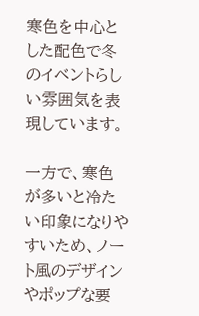寒色を中心とした配色で冬のイベントらしい雰囲気を表現しています。

一方で、寒色が多いと冷たい印象になりやすいため、ノート風のデザインやポップな要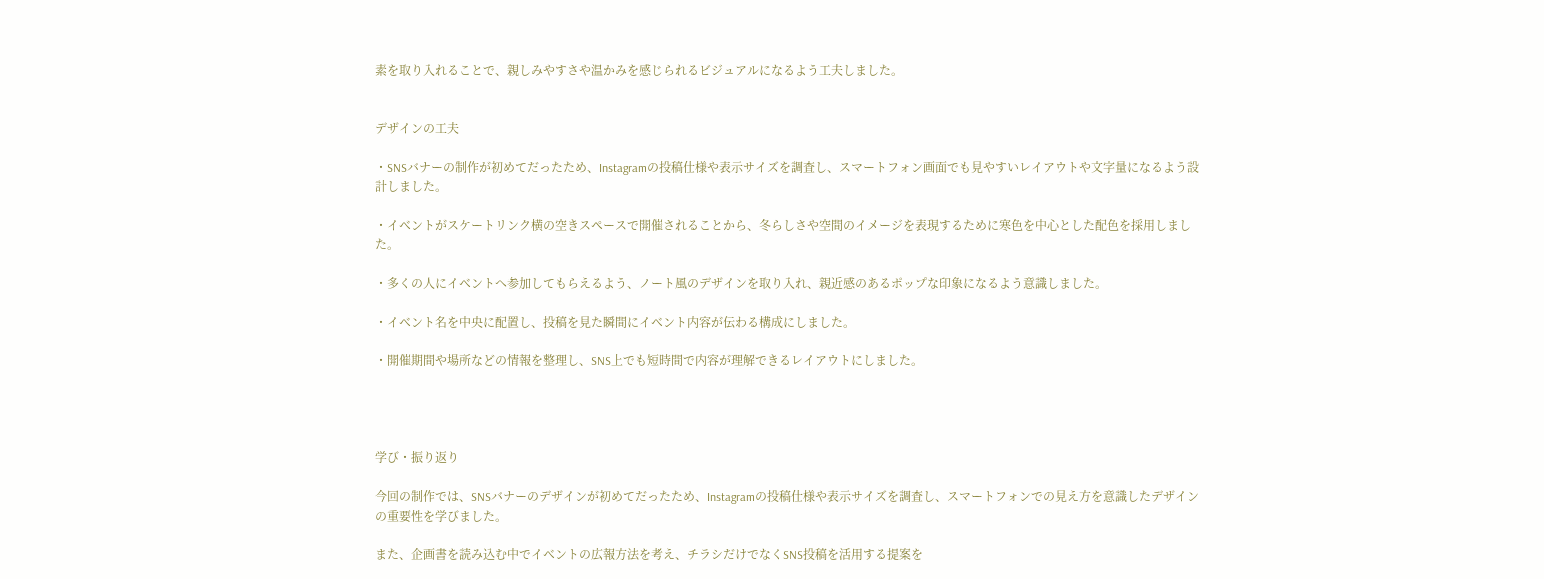素を取り入れることで、親しみやすさや温かみを感じられるビジュアルになるよう工夫しました。


デザインの工夫

・SNSバナーの制作が初めてだったため、Instagramの投稿仕様や表示サイズを調査し、スマートフォン画面でも見やすいレイアウトや文字量になるよう設計しました。

・イベントがスケートリンク横の空きスペースで開催されることから、冬らしさや空間のイメージを表現するために寒色を中心とした配色を採用しました。

・多くの人にイベントへ参加してもらえるよう、ノート風のデザインを取り入れ、親近感のあるポップな印象になるよう意識しました。

・イベント名を中央に配置し、投稿を見た瞬間にイベント内容が伝わる構成にしました。

・開催期間や場所などの情報を整理し、SNS上でも短時間で内容が理解できるレイアウトにしました。




学び・振り返り

今回の制作では、SNSバナーのデザインが初めてだったため、Instagramの投稿仕様や表示サイズを調査し、スマートフォンでの見え方を意識したデザインの重要性を学びました。

また、企画書を読み込む中でイベントの広報方法を考え、チラシだけでなくSNS投稿を活用する提案を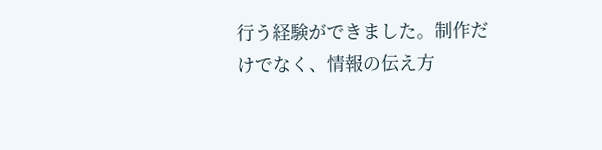行う経験ができました。制作だけでなく、情報の伝え方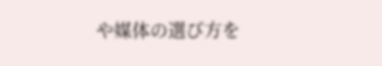や媒体の選び方を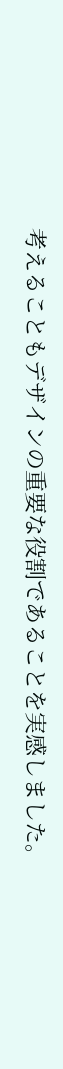考えることもデザインの重要な役割であることを実感しました。